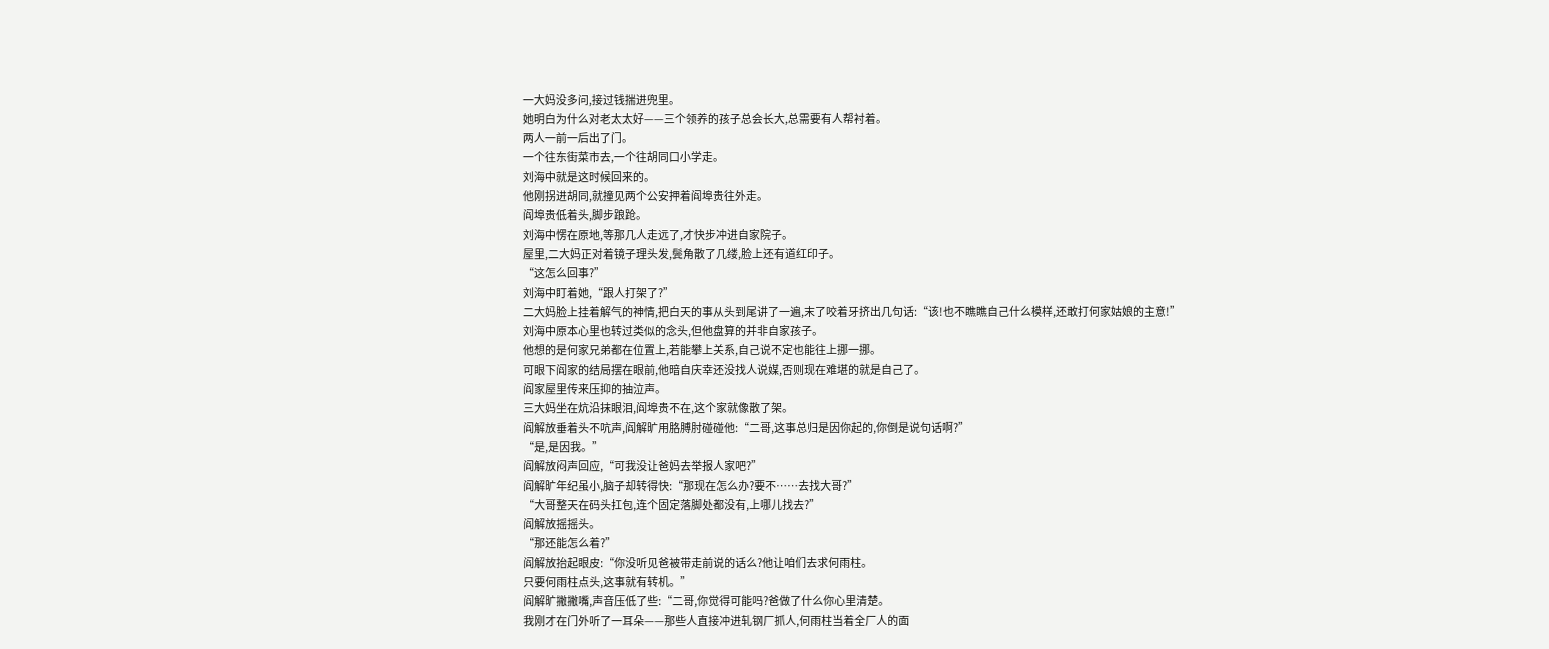一大妈没多问,接过钱揣进兜里。
她明白为什么对老太太好——三个领养的孩子总会长大,总需要有人帮衬着。
两人一前一后出了门。
一个往东街菜市去,一个往胡同口小学走。
刘海中就是这时候回来的。
他刚拐进胡同,就撞见两个公安押着阎埠贵往外走。
阎埠贵低着头,脚步踉跄。
刘海中愣在原地,等那几人走远了,才快步冲进自家院子。
屋里,二大妈正对着镜子理头发,鬓角散了几缕,脸上还有道红印子。
“这怎么回事?”
刘海中盯着她,“跟人打架了?”
二大妈脸上挂着解气的神情,把白天的事从头到尾讲了一遍,末了咬着牙挤出几句话:“该!也不瞧瞧自己什么模样,还敢打何家姑娘的主意!”
刘海中原本心里也转过类似的念头,但他盘算的并非自家孩子。
他想的是何家兄弟都在位置上,若能攀上关系,自己说不定也能往上挪一挪。
可眼下阎家的结局摆在眼前,他暗自庆幸还没找人说媒,否则现在难堪的就是自己了。
阎家屋里传来压抑的抽泣声。
三大妈坐在炕沿抹眼泪,阎埠贵不在,这个家就像散了架。
阎解放垂着头不吭声,阎解旷用胳膊肘碰碰他:“二哥,这事总归是因你起的,你倒是说句话啊?”
“是,是因我。”
阎解放闷声回应,“可我没让爸妈去举报人家吧?”
阎解旷年纪虽小,脑子却转得快:“那现在怎么办?要不……去找大哥?”
“大哥整天在码头扛包,连个固定落脚处都没有,上哪儿找去?”
阎解放摇摇头。
“那还能怎么着?”
阎解放抬起眼皮:“你没听见爸被带走前说的话么?他让咱们去求何雨柱。
只要何雨柱点头,这事就有转机。”
阎解旷撇撇嘴,声音压低了些:“二哥,你觉得可能吗?爸做了什么你心里清楚。
我刚才在门外听了一耳朵——那些人直接冲进轧钢厂抓人,何雨柱当着全厂人的面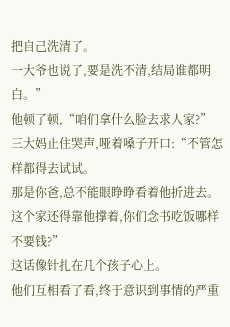把自己洗清了。
一大爷也说了,要是洗不清,结局谁都明白。”
他顿了顿,“咱们拿什么脸去求人家?”
三大妈止住哭声,哑着嗓子开口:“不管怎样都得去试试。
那是你爸,总不能眼睁睁看着他折进去。
这个家还得靠他撑着,你们念书吃饭哪样不要钱?”
这话像针扎在几个孩子心上。
他们互相看了看,终于意识到事情的严重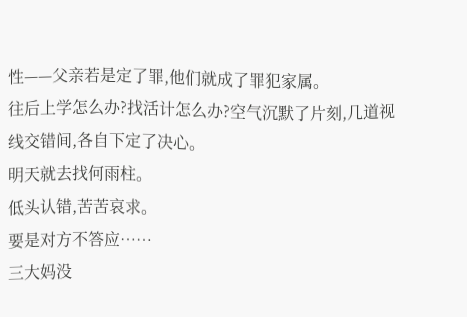性——父亲若是定了罪,他们就成了罪犯家属。
往后上学怎么办?找活计怎么办?空气沉默了片刻,几道视线交错间,各自下定了决心。
明天就去找何雨柱。
低头认错,苦苦哀求。
要是对方不答应……
三大妈没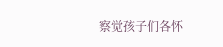察觉孩子们各怀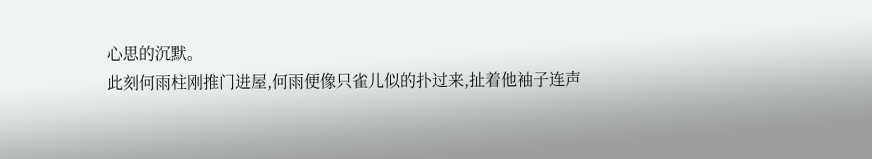心思的沉默。
此刻何雨柱刚推门进屋,何雨便像只雀儿似的扑过来,扯着他袖子连声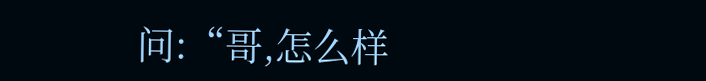问:“哥,怎么样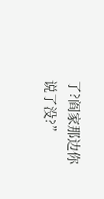了?阎家那边你说了没?”